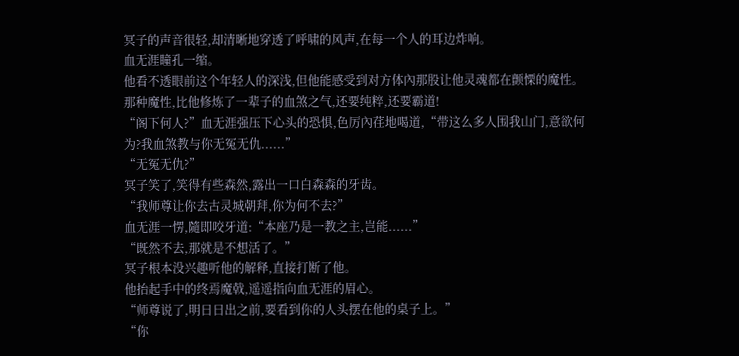冥子的声音很轻,却清晰地穿透了呼啸的风声,在每一个人的耳边炸响。
血无涯瞳孔一缩。
他看不透眼前这个年轻人的深浅,但他能感受到对方体內那股让他灵魂都在颤慄的魔性。
那种魔性,比他修炼了一辈子的血煞之气,还要纯粹,还要霸道!
“阁下何人?”血无涯强压下心头的恐惧,色厉內荏地喝道,“带这么多人围我山门,意欲何为?我血煞教与你无冤无仇......”
“无冤无仇?”
冥子笑了,笑得有些森然,露出一口白森森的牙齿。
“我师尊让你去古灵城朝拜,你为何不去?”
血无涯一愣,隨即咬牙道:“本座乃是一教之主,岂能......”
“既然不去,那就是不想活了。”
冥子根本没兴趣听他的解释,直接打断了他。
他抬起手中的终焉魔戟,遥遥指向血无涯的眉心。
“师尊说了,明日日出之前,要看到你的人头摆在他的桌子上。”
“你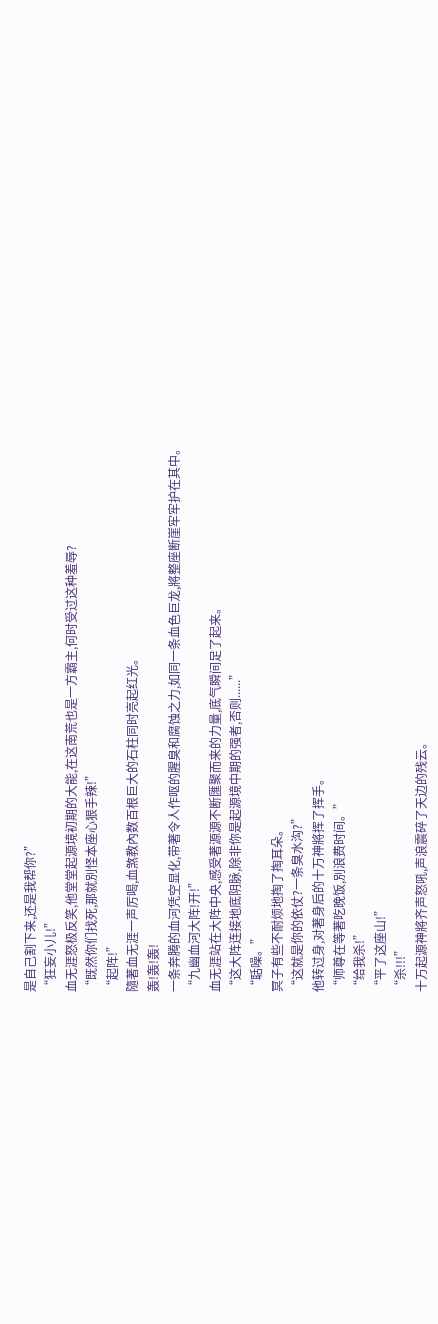是自己割下来,还是我帮你?”
“狂妄小儿!”
血无涯怒极反笑,他堂堂起源境初期的大能,在这南荒也是一方霸主,何时受过这种羞辱?
“既然你们找死,那就別怪本座心狠手辣!”
“起阵!”
隨著血无涯一声厉喝,血煞教內数百根巨大的石柱同时亮起红光。
轰!轰!轰!
一条奔腾的血河凭空显化,带著令人作呕的腥臭和腐蚀之力,如同一条血色巨龙,將整座断崖牢牢护在其中。
“九幽血河大阵!开!”
血无涯站在大阵中央,感受著源源不断匯聚而来的力量,底气瞬间足了起来。
“这大阵连接地底阴脉,除非你是起源境中期的强者,否则......”
“聒噪。”
冥子有些不耐烦地掏了掏耳朵。
“这就是你的依仗?一条臭水沟?”
他转过身,对著身后的十万神將挥了挥手。
“师尊在等著吃晚饭,別浪费时间。”
“给我杀!”
“平了这座山!”
“杀!!!”
十万起源神將齐声怒吼,声浪震碎了天边的残云。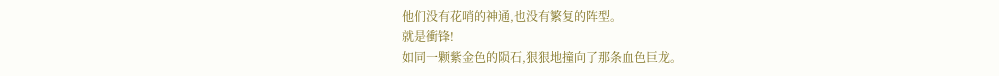他们没有花哨的神通,也没有繁复的阵型。
就是衝锋!
如同一颗紫金色的陨石,狠狠地撞向了那条血色巨龙。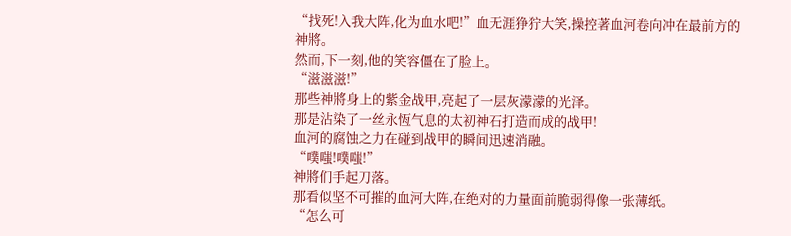“找死!入我大阵,化为血水吧!”血无涯狰狞大笑,操控著血河卷向冲在最前方的神將。
然而,下一刻,他的笑容僵在了脸上。
“滋滋滋!”
那些神將身上的紫金战甲,亮起了一层灰濛濛的光泽。
那是沾染了一丝永恆气息的太初神石打造而成的战甲!
血河的腐蚀之力在碰到战甲的瞬间迅速消融。
“噗嗤!噗嗤!”
神將们手起刀落。
那看似坚不可摧的血河大阵,在绝对的力量面前脆弱得像一张薄纸。
“怎么可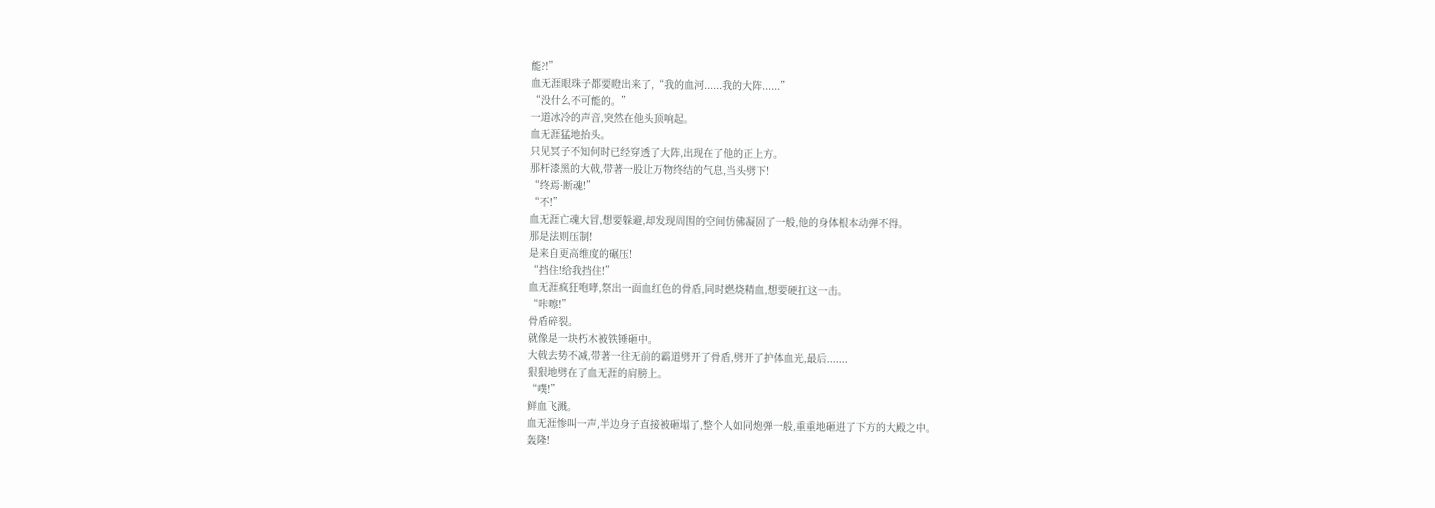能?!”
血无涯眼珠子都要瞪出来了,“我的血河......我的大阵......”
“没什么不可能的。”
一道冰冷的声音,突然在他头顶响起。
血无涯猛地抬头。
只见冥子不知何时已经穿透了大阵,出现在了他的正上方。
那杆漆黑的大戟,带著一股让万物终结的气息,当头劈下!
“终焉·断魂!”
“不!”
血无涯亡魂大冒,想要躲避,却发现周围的空间仿佛凝固了一般,他的身体根本动弹不得。
那是法则压制!
是来自更高维度的碾压!
“挡住!给我挡住!”
血无涯疯狂咆哮,祭出一面血红色的骨盾,同时燃烧精血,想要硬扛这一击。
“咔嚓!”
骨盾碎裂。
就像是一块朽木被铁锤砸中。
大戟去势不减,带著一往无前的霸道劈开了骨盾,劈开了护体血光,最后.......
狠狠地劈在了血无涯的肩膀上。
“噗!”
鲜血飞溅。
血无涯惨叫一声,半边身子直接被砸塌了,整个人如同炮弹一般,重重地砸进了下方的大殿之中。
轰隆!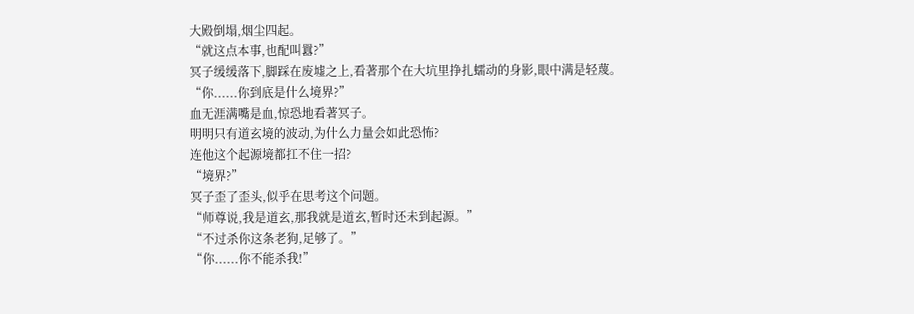大殿倒塌,烟尘四起。
“就这点本事,也配叫囂?”
冥子缓缓落下,脚踩在废墟之上,看著那个在大坑里挣扎蠕动的身影,眼中满是轻蔑。
“你......你到底是什么境界?”
血无涯满嘴是血,惊恐地看著冥子。
明明只有道玄境的波动,为什么力量会如此恐怖?
连他这个起源境都扛不住一招?
“境界?”
冥子歪了歪头,似乎在思考这个问题。
“师尊说,我是道玄,那我就是道玄,暂时还未到起源。”
“不过杀你这条老狗,足够了。”
“你......你不能杀我!”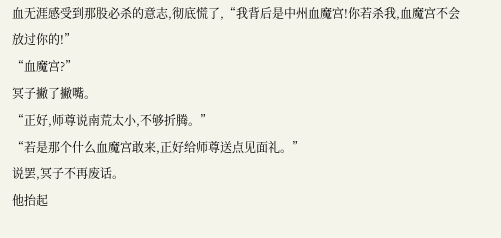血无涯感受到那股必杀的意志,彻底慌了,“我背后是中州血魔宫!你若杀我,血魔宫不会放过你的!”
“血魔宫?”
冥子撇了撇嘴。
“正好,师尊说南荒太小,不够折腾。”
“若是那个什么血魔宫敢来,正好给师尊送点见面礼。”
说罢,冥子不再废话。
他抬起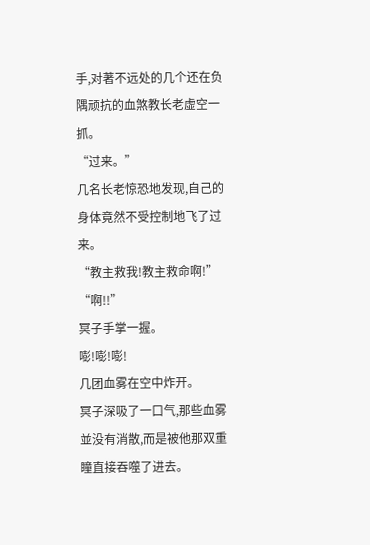手,对著不远处的几个还在负隅顽抗的血煞教长老虚空一抓。
“过来。”
几名长老惊恐地发现,自己的身体竟然不受控制地飞了过来。
“教主救我!教主救命啊!”
“啊!!”
冥子手掌一握。
嘭!嘭!嘭!
几团血雾在空中炸开。
冥子深吸了一口气,那些血雾並没有消散,而是被他那双重瞳直接吞噬了进去。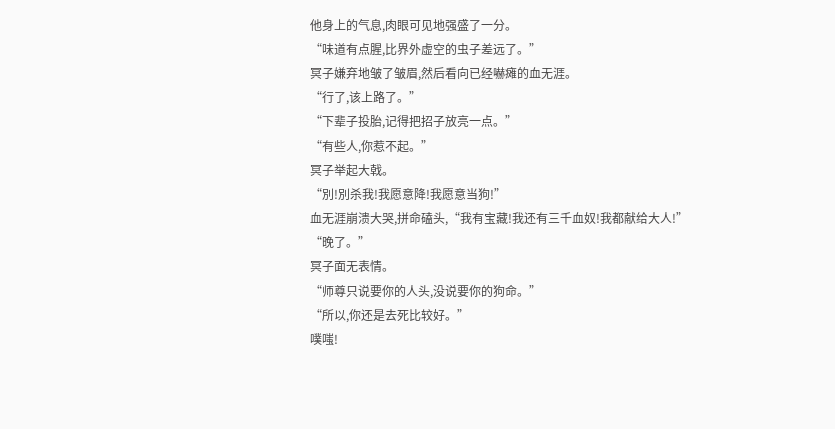他身上的气息,肉眼可见地强盛了一分。
“味道有点腥,比界外虚空的虫子差远了。”
冥子嫌弃地皱了皱眉,然后看向已经嚇瘫的血无涯。
“行了,该上路了。”
“下辈子投胎,记得把招子放亮一点。”
“有些人,你惹不起。”
冥子举起大戟。
“別!別杀我!我愿意降!我愿意当狗!”
血无涯崩溃大哭,拼命磕头,“我有宝藏!我还有三千血奴!我都献给大人!”
“晚了。”
冥子面无表情。
“师尊只说要你的人头,没说要你的狗命。”
“所以,你还是去死比较好。”
噗嗤!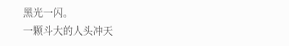黑光一闪。
一颗斗大的人头冲天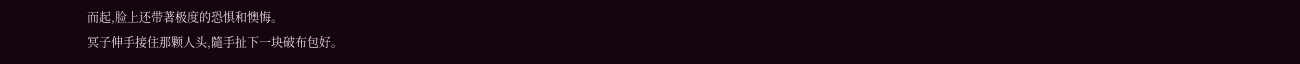而起,脸上还带著极度的恐惧和懊悔。
冥子伸手接住那颗人头,隨手扯下一块破布包好。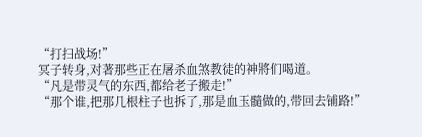“打扫战场!”
冥子转身,对著那些正在屠杀血煞教徒的神將们喝道。
“凡是带灵气的东西,都给老子搬走!”
“那个谁,把那几根柱子也拆了,那是血玉髓做的,带回去铺路!”